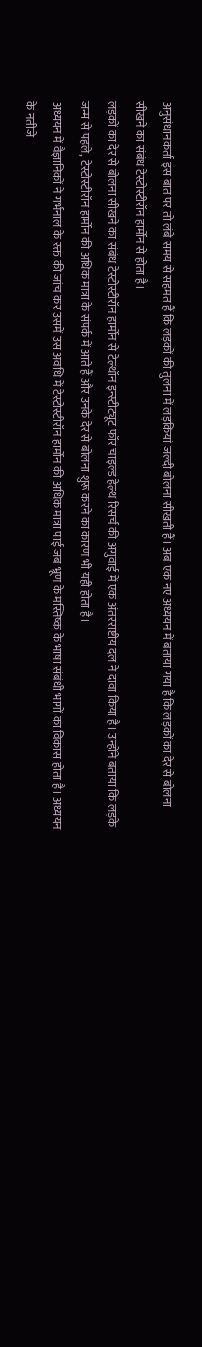अनुसंधानकर्ता इस बात पर तो लंबे समय से सहमत हैं कि लड़कों की तुलना में लड़कियां जल्दी बोलना सीखती हैं। अब एक नए अध्ययन में बताया गया है कि लड़कों का देर से बोलना सीखने का संबंध टेस्टोस्टीरॉन हार्मोन से होता है।
लड़कों का देर से बोलना सीखने का संबंध टेस्टोस्टीरॉन हार्मोन से टेल्थॉन इन्स्टीट्यूट फॉर चाइल्ड हेल्थ रिसर्च की अगुवाई में एक अंतरराष्टीय दल ने दावा किया है। उन्होंने बताया कि लड़के जन्म से पहले, टेस्टोस्टीरॉन हार्मोन की अधिक मात्रा के संपर्क में आते हैं और उनके देर से बोलना शुरू करने का कारण भी यही होता है।
अध्ययन में वैज्ञानिकों ने गर्भनाल के रक्त की जांच कर उसमें उस अवधि में टेस्टोस्टीरॉन हार्मोन की अधिक मात्रा पाई जब भ्रूण के मस्तिष्क के भाषा संबंधी भागों का विकास होता है। अध्ययन के नतीजे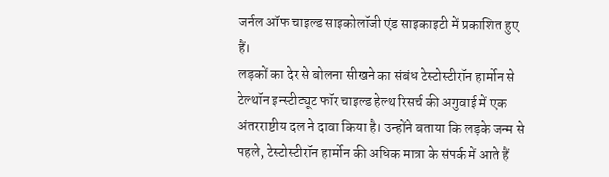जर्नल ऑफ चाइल्ड साइकोलॉजी एंड साइकाइटी में प्रकाशित हुए हैं।
लड़कों का देर से बोलना सीखने का संबंध टेस्टोस्टीरॉन हार्मोन से टेल्थॉन इन्स्टीट्यूट फॉर चाइल्ड हेल्थ रिसर्च की अगुवाई में एक अंतरराष्टीय दल ने दावा किया है। उन्होंने बताया कि लड़के जन्म से पहले, टेस्टोस्टीरॉन हार्मोन की अधिक मात्रा के संपर्क में आते हैं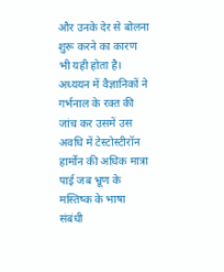और उनके देर से बोलना शुरू करने का कारण भी यही होता है।
अध्ययन में वैज्ञानिकों ने गर्भनाल के रक्त की जांच कर उसमें उस अवधि में टेस्टोस्टीरॉन हार्मोन की अधिक मात्रा पाई जब भ्रूण के मस्तिष्क के भाषा संबंधी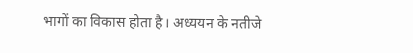भागों का विकास होता है। अध्ययन के नतीजे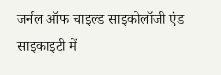जर्नल ऑफ चाइल्ड साइकोलॉजी एंड साइकाइटी में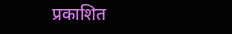प्रकाशित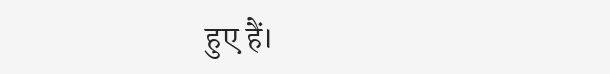हुए हैं।